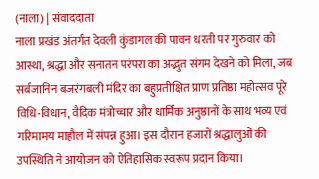(नाला) | संवाददाता
नाला प्रखंड अंतर्गत देवली कुंडागल की पावन धरती पर गुरुवार को आस्था, श्रद्धा और सनातन परंपरा का अद्भुत संगम देखने को मिला, जब सर्बजानिन बजरंगबली मंदिर का बहुप्रतीक्षित प्राण प्रतिष्ठा महोत्सव पूरे विधि-विधान, वैदिक मंत्रोच्चार और धार्मिक अनुष्ठानों के साथ भव्य एवं गरिमामय माहौल में संपन्न हुआ। इस दौरान हजारों श्रद्धालुओं की उपस्थिति ने आयोजन को ऐतिहासिक स्वरूप प्रदान किया।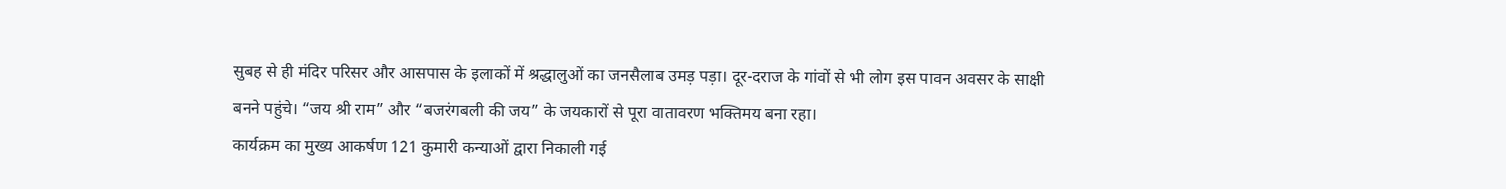सुबह से ही मंदिर परिसर और आसपास के इलाकों में श्रद्धालुओं का जनसैलाब उमड़ पड़ा। दूर-दराज के गांवों से भी लोग इस पावन अवसर के साक्षी बनने पहुंचे। “जय श्री राम” और “बजरंगबली की जय” के जयकारों से पूरा वातावरण भक्तिमय बना रहा।
कार्यक्रम का मुख्य आकर्षण 121 कुमारी कन्याओं द्वारा निकाली गई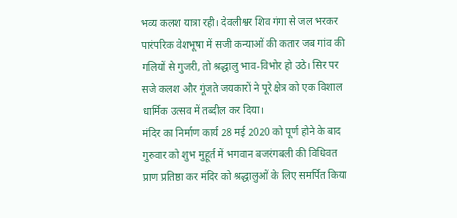भव्य कलश यात्रा रही। देवलीश्वर शिव गंगा से जल भरकर पारंपरिक वेशभूषा में सजी कन्याओं की कतार जब गांव की गलियों से गुजरी, तो श्रद्धालु भाव-विभोर हो उठे। सिर पर सजे कलश और गूंजते जयकारों ने पूरे क्षेत्र को एक विशाल धार्मिक उत्सव में तब्दील कर दिया।
मंदिर का निर्माण कार्य 28 मई 2020 को पूर्ण होने के बाद गुरुवार को शुभ मुहूर्त में भगवान बजरंगबली की विधिवत प्राण प्रतिष्ठा कर मंदिर को श्रद्धालुओं के लिए समर्पित किया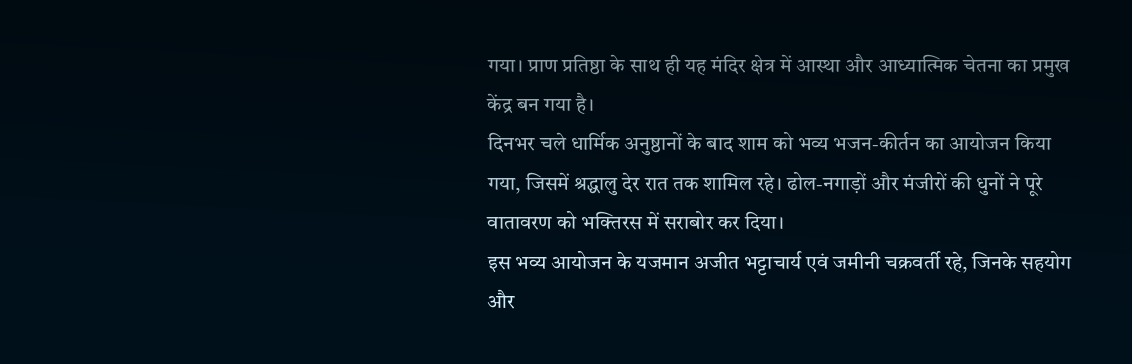गया। प्राण प्रतिष्ठा के साथ ही यह मंदिर क्षेत्र में आस्था और आध्यात्मिक चेतना का प्रमुख केंद्र बन गया है।
दिनभर चले धार्मिक अनुष्ठानों के बाद शाम को भव्य भजन-कीर्तन का आयोजन किया गया, जिसमें श्रद्धालु देर रात तक शामिल रहे। ढोल-नगाड़ों और मंजीरों की धुनों ने पूरे वातावरण को भक्तिरस में सराबोर कर दिया।
इस भव्य आयोजन के यजमान अजीत भट्टाचार्य एवं जमीनी चक्रवर्ती रहे, जिनके सहयोग और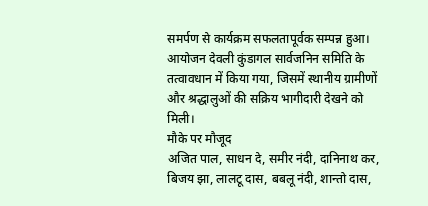समर्पण से कार्यक्रम सफलतापूर्वक सम्पन्न हुआ।
आयोजन देवली कुंडागल सार्वजनिन समिति के तत्वावधान में किया गया, जिसमें स्थानीय ग्रामीणों और श्रद्धालुओं की सक्रिय भागीदारी देखने को मिली।
मौके पर मौजूद
अजित पाल, साधन दे, समीर नंदी, दानिनाथ कर, बिजय झा, लालटू दास, बबलू नंदी, शान्तो दास,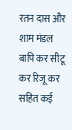रतन दास और शाम मंडल बापि कर सीटू कर रिजू कर सहित कई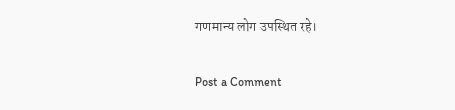गणमान्य लोग उपस्थित रहे।

Post a Comment